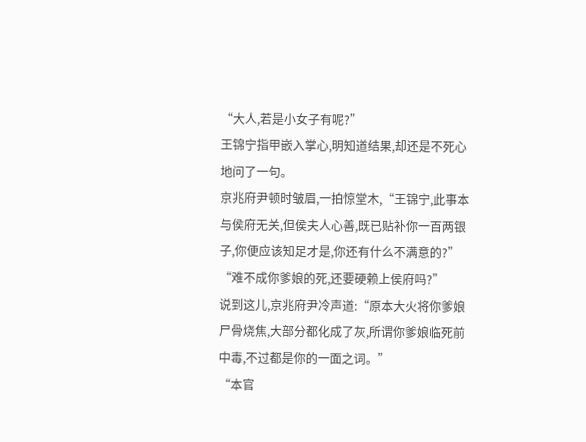“大人,若是小女子有呢?”
王锦宁指甲嵌入掌心,明知道结果,却还是不死心地问了一句。
京兆府尹顿时皱眉,一拍惊堂木,“王锦宁,此事本与侯府无关,但侯夫人心善,既已贴补你一百两银子,你便应该知足才是,你还有什么不满意的?”
“难不成你爹娘的死,还要硬赖上侯府吗?”
说到这儿,京兆府尹冷声道:“原本大火将你爹娘尸骨烧焦,大部分都化成了灰,所谓你爹娘临死前中毒,不过都是你的一面之词。”
“本官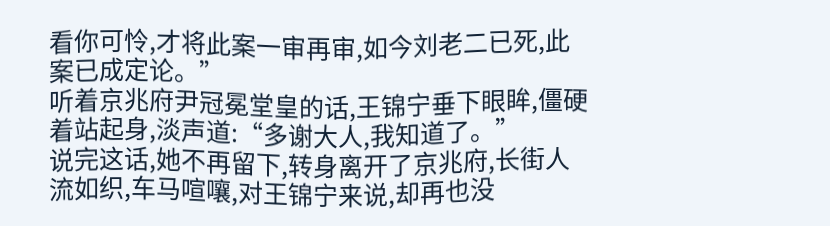看你可怜,才将此案一审再审,如今刘老二已死,此案已成定论。”
听着京兆府尹冠冕堂皇的话,王锦宁垂下眼眸,僵硬着站起身,淡声道:“多谢大人,我知道了。”
说完这话,她不再留下,转身离开了京兆府,长街人流如织,车马喧嚷,对王锦宁来说,却再也没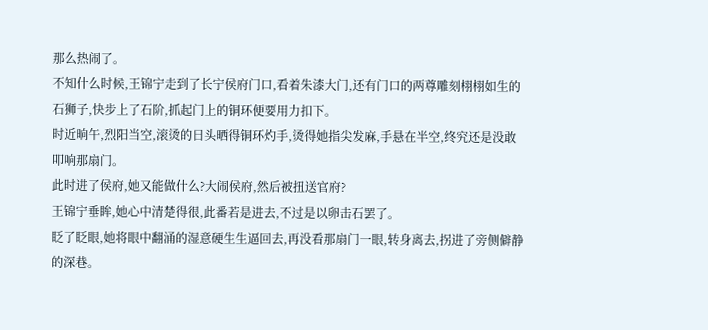那么热闹了。
不知什么时候,王锦宁走到了长宁侯府门口,看着朱漆大门,还有门口的两尊雕刻栩栩如生的石狮子,快步上了石阶,抓起门上的铜环便要用力扣下。
时近晌午,烈阳当空,滚烫的日头晒得铜环灼手,烫得她指尖发麻,手悬在半空,终究还是没敢叩响那扇门。
此时进了侯府,她又能做什么?大闹侯府,然后被扭送官府?
王锦宁垂眸,她心中清楚得很,此番若是进去,不过是以卵击石罢了。
眨了眨眼,她将眼中翻涌的湿意硬生生逼回去,再没看那扇门一眼,转身离去,拐进了旁侧僻静的深巷。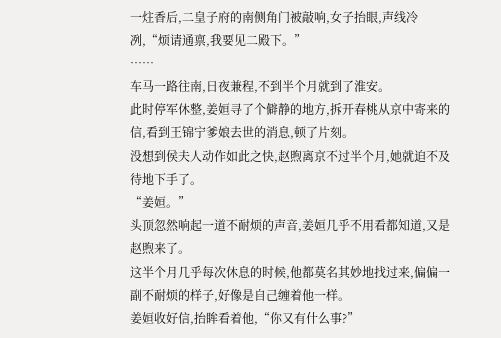一炷香后,二皇子府的南侧角门被敲响,女子抬眼,声线冷冽,“烦请通禀,我要见二殿下。”
……
车马一路往南,日夜兼程,不到半个月就到了淮安。
此时停军休整,姜姮寻了个僻静的地方,拆开春桃从京中寄来的信,看到王锦宁爹娘去世的消息,顿了片刻。
没想到侯夫人动作如此之快,赵煦离京不过半个月,她就迫不及待地下手了。
“姜姮。”
头顶忽然响起一道不耐烦的声音,姜姮几乎不用看都知道,又是赵煦来了。
这半个月几乎每次休息的时候,他都莫名其妙地找过来,偏偏一副不耐烦的样子,好像是自己缠着他一样。
姜姮收好信,抬眸看着他,“你又有什么事?”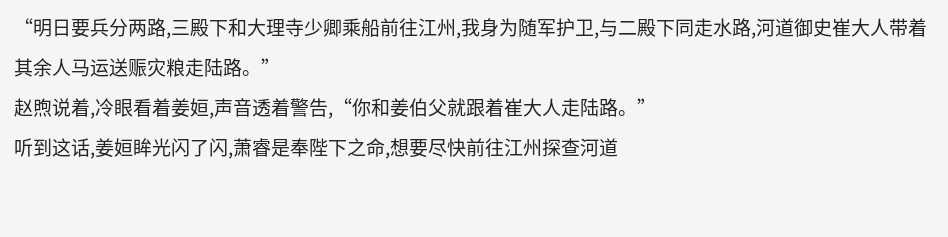“明日要兵分两路,三殿下和大理寺少卿乘船前往江州,我身为随军护卫,与二殿下同走水路,河道御史崔大人带着其余人马运送赈灾粮走陆路。”
赵煦说着,冷眼看着姜姮,声音透着警告,“你和姜伯父就跟着崔大人走陆路。”
听到这话,姜姮眸光闪了闪,萧睿是奉陛下之命,想要尽快前往江州探查河道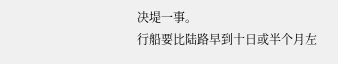决堤一事。
行船要比陆路早到十日或半个月左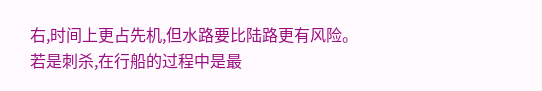右,时间上更占先机,但水路要比陆路更有风险。
若是刺杀,在行船的过程中是最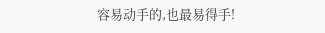容易动手的,也最易得手!